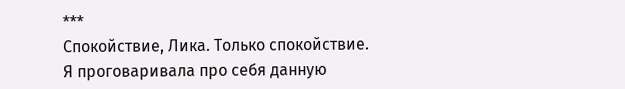***
Спокойствие, Лика. Только спокойствие.
Я проговаривала про себя данную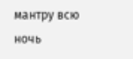мантру всю ночь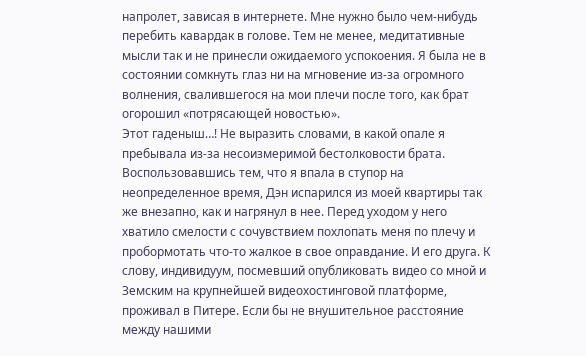напролет, зависая в интернете. Мне нужно было чем-нибудь перебить кавардак в голове. Тем не менее, медитативные мысли так и не принесли ожидаемого успокоения. Я была не в состоянии сомкнуть глаз ни на мгновение из-за огромного волнения, свалившегося на мои плечи после того, как брат огорошил «потрясающей новостью».
Этот гаденыш…! Не выразить словами, в какой опале я пребывала из-за несоизмеримой бестолковости брата.
Воспользовавшись тем, что я впала в ступор на неопределенное время, Дэн испарился из моей квартиры так же внезапно, как и нагрянул в нее. Перед уходом у него хватило смелости с сочувствием похлопать меня по плечу и пробормотать что-то жалкое в свое оправдание. И его друга. К слову, индивидуум, посмевший опубликовать видео со мной и Земским на крупнейшей видеохостинговой платформе, проживал в Питере. Если бы не внушительное расстояние между нашими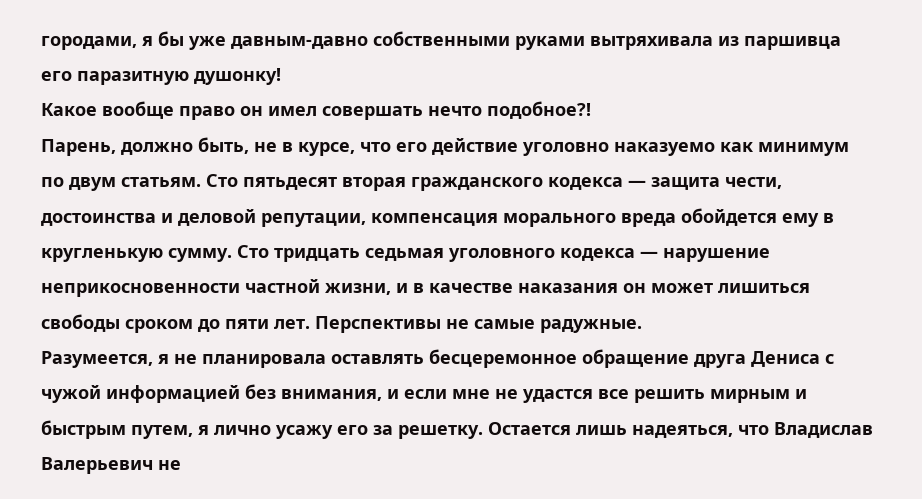городами, я бы уже давным-давно собственными руками вытряхивала из паршивца его паразитную душонку!
Какое вообще право он имел совершать нечто подобное?!
Парень, должно быть, не в курсе, что его действие уголовно наказуемо как минимум по двум статьям. Сто пятьдесят вторая гражданского кодекса — защита чести, достоинства и деловой репутации, компенсация морального вреда обойдется ему в кругленькую сумму. Сто тридцать седьмая уголовного кодекса — нарушение неприкосновенности частной жизни, и в качестве наказания он может лишиться свободы сроком до пяти лет. Перспективы не самые радужные.
Разумеется, я не планировала оставлять бесцеремонное обращение друга Дениса с чужой информацией без внимания, и если мне не удастся все решить мирным и быстрым путем, я лично усажу его за решетку. Остается лишь надеяться, что Владислав Валерьевич не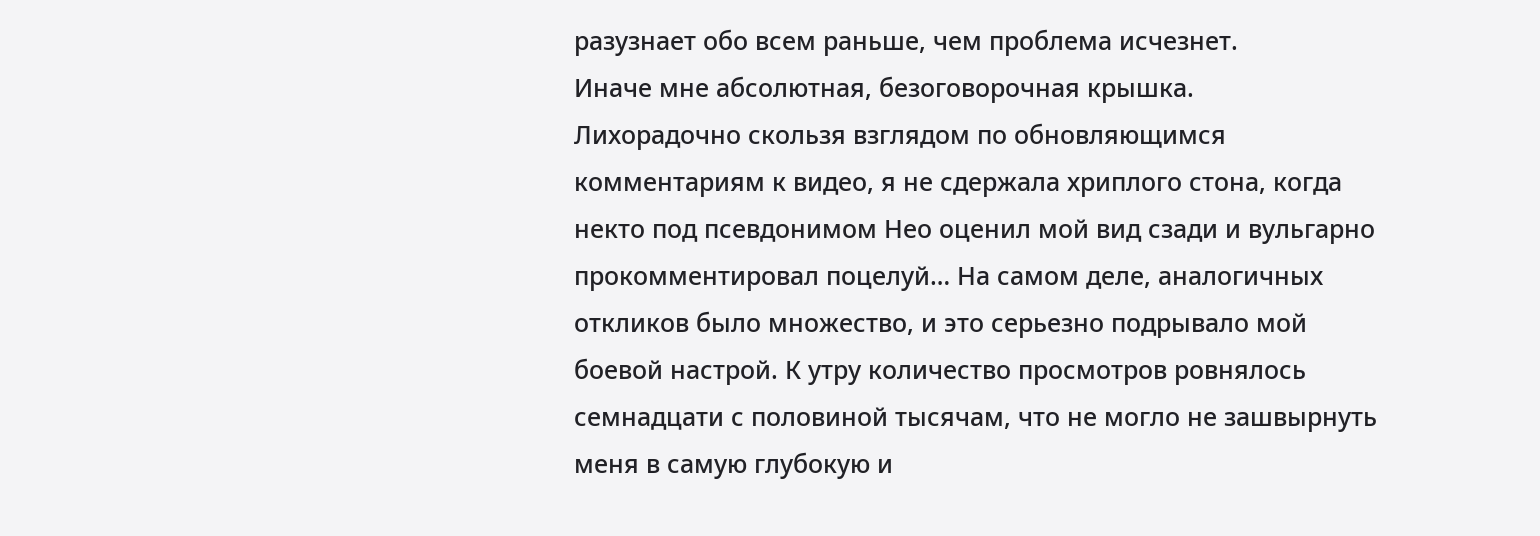разузнает обо всем раньше, чем проблема исчезнет.
Иначе мне абсолютная, безоговорочная крышка.
Лихорадочно скользя взглядом по обновляющимся комментариям к видео, я не сдержала хриплого стона, когда некто под псевдонимом Нео оценил мой вид сзади и вульгарно прокомментировал поцелуй… На самом деле, аналогичных откликов было множество, и это серьезно подрывало мой боевой настрой. К утру количество просмотров ровнялось семнадцати с половиной тысячам, что не могло не зашвырнуть меня в самую глубокую и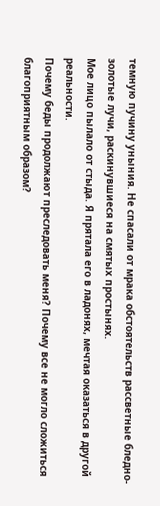темную пучину уныния. Не спасали от мрака обстоятельств рассветные бледно-золотые лучи, раскинувшиеся на смятых простынях.
Мое лицо пылало от стыда. Я прятала его в ладонях, мечтая оказаться в другой реальности.
Почему беды продолжают преследовать меня? Почему все не могло сложиться благоприятным образом?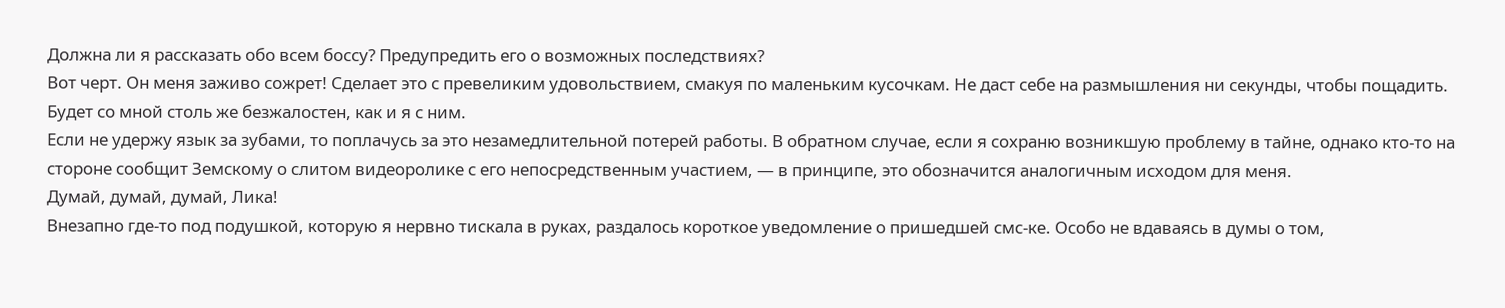Должна ли я рассказать обо всем боссу? Предупредить его о возможных последствиях?
Вот черт. Он меня заживо сожрет! Сделает это с превеликим удовольствием, смакуя по маленьким кусочкам. Не даст себе на размышления ни секунды, чтобы пощадить. Будет со мной столь же безжалостен, как и я с ним.
Если не удержу язык за зубами, то поплачусь за это незамедлительной потерей работы. В обратном случае, если я сохраню возникшую проблему в тайне, однако кто-то на стороне сообщит Земскому о слитом видеоролике с его непосредственным участием, — в принципе, это обозначится аналогичным исходом для меня.
Думай, думай, думай, Лика!
Внезапно где-то под подушкой, которую я нервно тискала в руках, раздалось короткое уведомление о пришедшей смс-ке. Особо не вдаваясь в думы о том,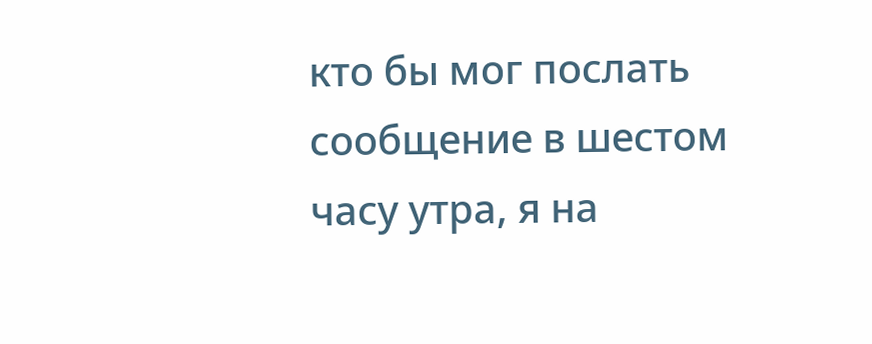кто бы мог послать сообщение в шестом часу утра, я на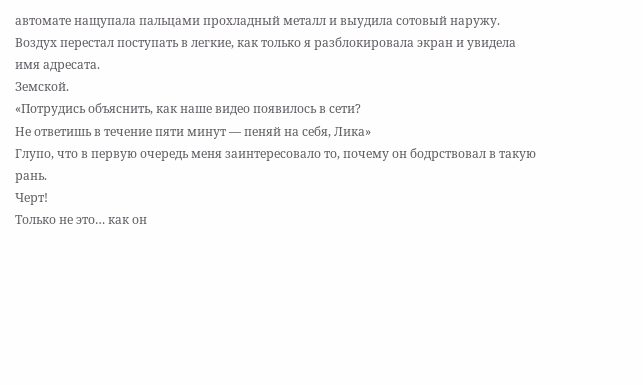автомате нащупала пальцами прохладный металл и выудила сотовый наружу.
Воздух перестал поступать в легкие, как только я разблокировала экран и увидела имя адресата.
Земской.
«Потрудись объяснить, как наше видео появилось в сети?
Не ответишь в течение пяти минут — пеняй на себя, Лика»
Глупо, что в первую очередь меня заинтересовало то, почему он бодрствовал в такую рань.
Черт!
Только не это… как он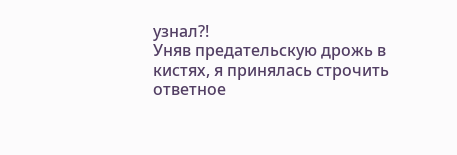узнал?!
Уняв предательскую дрожь в кистях, я принялась строчить ответное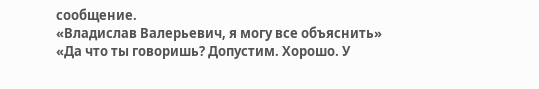сообщение.
«Владислав Валерьевич, я могу все объяснить»
«Да что ты говоришь? Допустим. Хорошо. У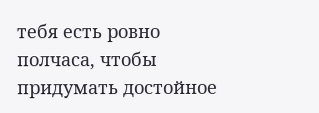тебя есть ровно полчаса, чтобы придумать достойное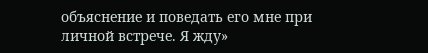объяснение и поведать его мне при личной встрече. Я жду»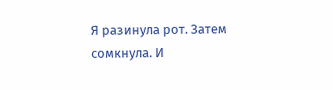Я разинула рот. Затем сомкнула. И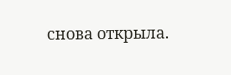снова открыла.